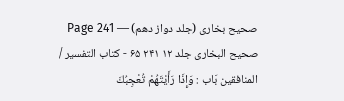صحیح بخاری (جلد دواز دھم) — Page 241
صحیح البخاری جلد ۱۲ ۲۴۱ ۶۵ - کتاب التفسير / المنافقين بَاب : وَإِذَا رَأَيْتَهُمْ تُعْجِبُكَ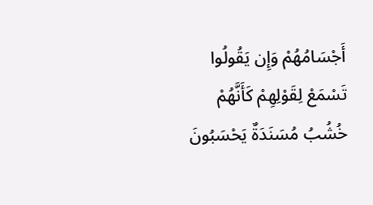أَجْسَامُهُمْ وَإِن يَقُولُوا تَسْمَعْ لِقَوْلِهِمْ كَأَنَّهُمْ خُشُبُ مُسَنَدَةٌ يَحْسَبُونَ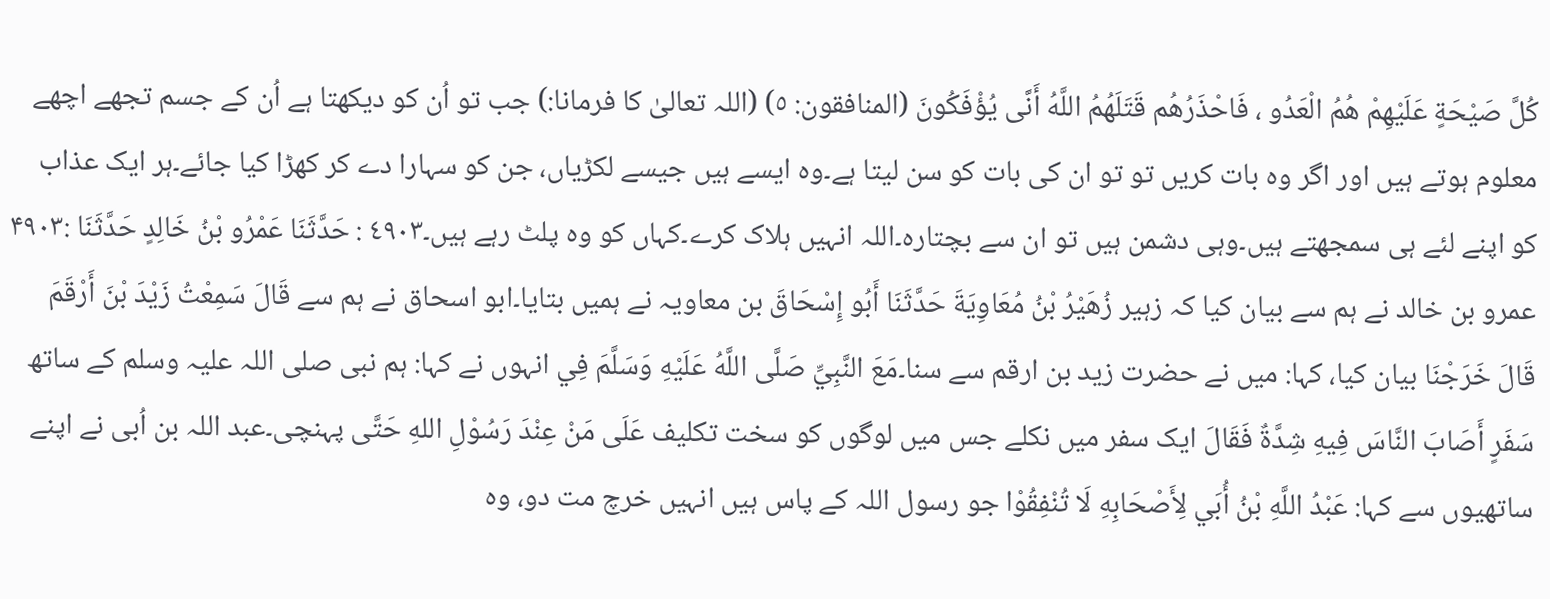كُلَّ صَيْحَةٍ عَلَيْهِمْ هُمُ الْعَدُو ، فَاحْذَرُهُم قَتَلَهُمُ اللَّهُ أَنَّى يُؤْفَكُونَ (المنافقون: ٥) (اللہ تعالیٰ کا فرمانا:) جب تو اُن کو دیکھتا ہے اُن کے جسم تجھے اچھے معلوم ہوتے ہیں اور اگر وہ بات کریں تو تو ان کی بات کو سن لیتا ہے۔وہ ایسے ہیں جیسے لکڑیاں، جن کو سہارا دے کر کھڑا کیا جائے۔ہر ایک عذاب کو اپنے لئے ہی سمجھتے ہیں۔وہی دشمن ہیں تو ان سے بچتارہ۔اللہ انہیں ہلاک کرے۔کہاں کو وہ پلٹ رہے ہیں۔٤٩٠٣ : حَدَّثَنَا عَمْرُو بْنُ خَالِدٍ حَدَّثَنَا :۴۹۰۳ عمرو بن خالد نے ہم سے بیان کیا کہ زہیر زُهَيْرُ بْنُ مُعَاوِيَةَ حَدَّثَنَا أَبُو إِسْحَاقَ بن معاویہ نے ہمیں بتایا۔ابو اسحاق نے ہم سے قَالَ سَمِعْتُ زَيْدَ بْنَ أَرْقَمَ قَالَ خَرَجْنَا بیان کیا، کہا: میں نے حضرت زید بن ارقم سے سنا۔مَعَ النَّبِيِّ صَلَّى اللَّهُ عَلَيْهِ وَسَلَّمَ فِي انہوں نے کہا: ہم نبی صلی اللہ علیہ وسلم کے ساتھ سَفَرٍ أَصَابَ النَّاسَ فِيهِ شِدَّةٌ فَقَالَ ایک سفر میں نکلے جس میں لوگوں کو سخت تکلیف عَلَى مَنْ عِنْدَ رَسُوْلِ اللهِ حَتَّى پہنچی۔عبد اللہ بن اُبی نے اپنے ساتھیوں سے کہا: عَبْدُ اللَّهِ بْنُ أُبَي لِأَصْحَابِهِ لَا تُنْفِقُوْا جو رسول اللہ کے پاس ہیں انہیں خرچ مت دو، وہ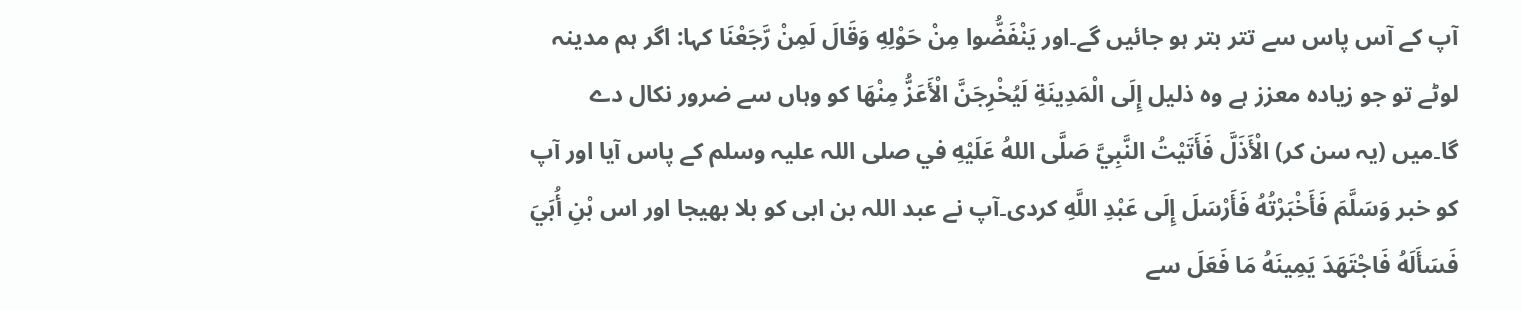آپ کے آس پاس سے تتر بتر ہو جائیں گے۔اور يَنْفَضُّوا مِنْ حَوْلِهِ وَقَالَ لَمِنْ رَّجَعْنَا کہا: اگر ہم مدینہ لوٹے تو جو زیادہ معزز ہے وہ ذلیل إِلَى الْمَدِينَةِ لَيُخْرِجَنَّ الْأَعَزُّ مِنْهَا کو وہاں سے ضرور نکال دے گا۔میں (یہ سن کر) الْأَذَلَّ فَأَتَيْتُ النَّبِيَّ صَلَّى اللهُ عَلَيْهِ في صلی اللہ علیہ وسلم کے پاس آیا اور آپ کو خبر وَسَلَّمَ فَأَخْبَرْتُهُ فَأَرْسَلَ إِلَى عَبْدِ اللَّهِ کردی۔آپ نے عبد اللہ بن ابی کو بلا بھیجا اور اس بْنِ أُبَيَ فَسَأَلَهُ فَاجْتَهَدَ يَمِينَهُ مَا فَعَلَ سے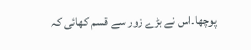پوچھا۔اس نے بڑے زور سے قسم کھائی کہ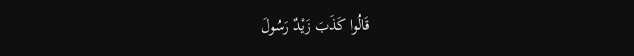قَالُوا كَذَبَ زَيْدٌ رَسُولَ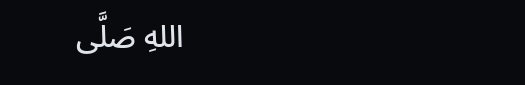اللهِ صَلَّى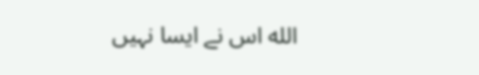الله اس نے ایسا نہیں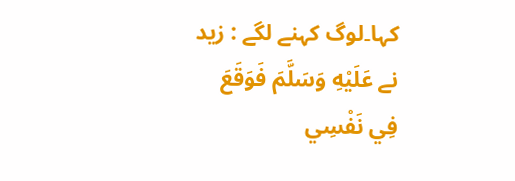کہا۔لوگ کہنے لگے : زید نے عَلَيْهِ وَسَلَّمَ فَوَقَعَ فِي نَفْسِي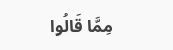مِمَّا قَالُوا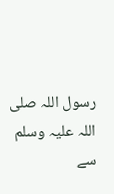رسول اللہ صلی اللہ علیہ وسلم سے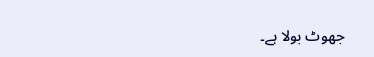جھوٹ بولا ہے۔